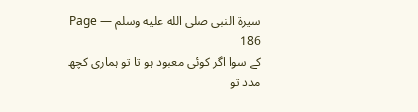سیرة النبی صلى الله عليه وسلم — Page 186
کے سوا اگر کوئی معبود ہو تا تو ہماری کچھ مدد تو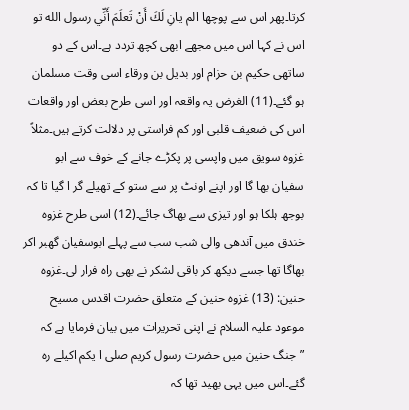کرتا۔پھر اس سے پوچھا الم یانِ لَكَ أَنْ تَعلَمَ أَنِّي رسول الله تو اس نے کہا اس میں مجھے ابھی کچھ تردد ہے۔اس کے دو ساتھی حکیم بن حزام اور بدیل بن ورقاء اسی وقت مسلمان ہو گئے۔(11) الغرض یہ واقعہ اور اسی طرح بعض اور واقعات اس کی ضعیف قلبی اور کم فراستی پر دلالت کرتے ہیں۔مثلاً غزوہ سویق میں واپسی پر پکڑے جانے کے خوف سے ابو سفیان بھا گا اور اپنے اونٹ پر سے ستو کے تھیلے گر ا گیا تا کہ بوجھ ہلکا ہو اور تیزی سے بھاگ جائے۔(12) اسی طرح غزوہ خندق میں آندھی والی شب سب سے پہلے ابوسفیان گھبر اکر بھاگا تھا جسے دیکھ کر باقی لشکر نے بھی راہ فرار لی۔غزوہ حنین: (13) غزوہ حنین کے متعلق حضرت اقدس مسیح موعود علیہ السلام نے اپنی تحریرات میں بیان فرمایا ہے کہ ”جنگ حنین میں حضرت رسول کریم صلی ا یکم اکیلے رہ گئے۔اس میں یہی بھید تھا کہ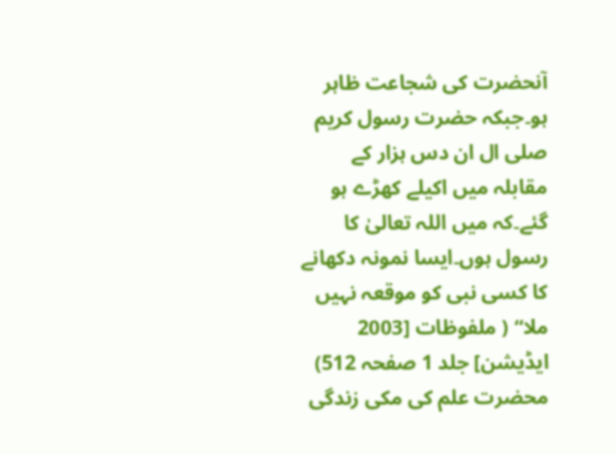آنحضرت کی شجاعت ظاہر ہو۔جبکہ حضرت رسول کریم صلی ال ان دس ہزار کے مقابلہ میں اکیلے کھڑے ہو گئے۔کہ میں اللہ تعالیٰ کا رسول ہوں۔ایسا نمونہ دکھانے کا کسی نبی کو موقعہ نہیں ملا“ ( ملفوظات [2003 ایڈیشن] جلد 1 صفحہ 512) محضرت علم کی مکی زندگی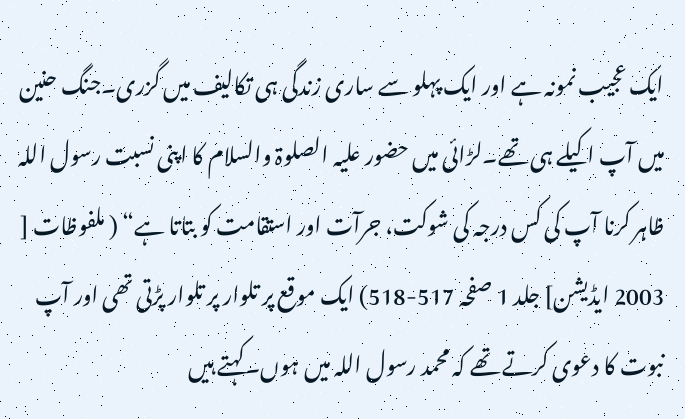ایک عجیب نمونہ ہے اور ایک پہلو سے ساری زندگی ہی تکالیف میں گزری۔جنگ حنین میں آپ اکیلے ہی تھے۔لڑائی میں حضور علیہ الصلوۃ والسلام کا اپنی نسبت رسول اللہ ظاہر کرنا آپ کی کس درجہ کی شوکت، جرآت اور استقامت کو بتاتا ہے“ ( ملفوظات [ 2003 ایڈیشن] جلد 1 صفحہ 517-518) ایک موقع پر تلوار پر تلوار پڑتی تھی اور آپ نبوت کا دعوی کرتے تھے کہ محمد رسول اللہ میں ہوں۔کہتے ہیں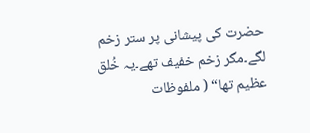حضرت کی پیشانی پر ستر زخم لگے۔مگر زخم خفیف تھے۔یہ خُلق عظیم تھا“ ( ملفوظات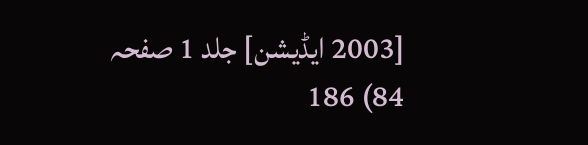[2003 ایڈیشن] جلد 1 صفحہ 84) 186